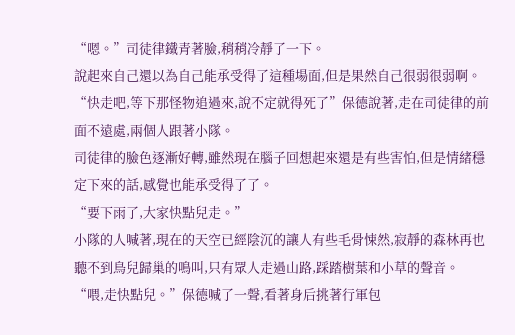“嗯。”司徒律鐵青著臉,稍稍冷靜了一下。
說起來自己還以為自己能承受得了這種場面,但是果然自己很弱很弱啊。
“快走吧,等下那怪物追過來,說不定就得死了”保德說著,走在司徒律的前面不遠處,兩個人跟著小隊。
司徒律的臉色逐漸好轉,雖然現在腦子回想起來還是有些害怕,但是情緒穩定下來的話,感覺也能承受得了了。
“要下雨了,大家快點兒走。”
小隊的人喊著,現在的天空已經陰沉的讓人有些毛骨悚然,寂靜的森林再也聽不到鳥兒歸巢的鳴叫,只有眾人走過山路,踩踏樹葉和小草的聲音。
“喂,走快點兒。”保德喊了一聲,看著身后挑著行軍包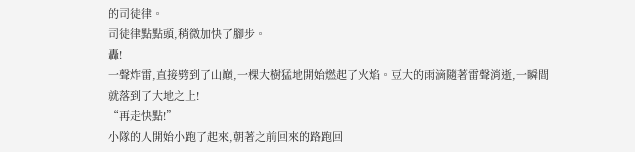的司徒律。
司徒律點點頭,稍微加快了腳步。
轟!
一聲炸雷,直接劈到了山巔,一棵大樹猛地開始燃起了火焰。豆大的雨滴隨著雷聲消逝,一瞬間就落到了大地之上!
“再走快點!”
小隊的人開始小跑了起來,朝著之前回來的路跑回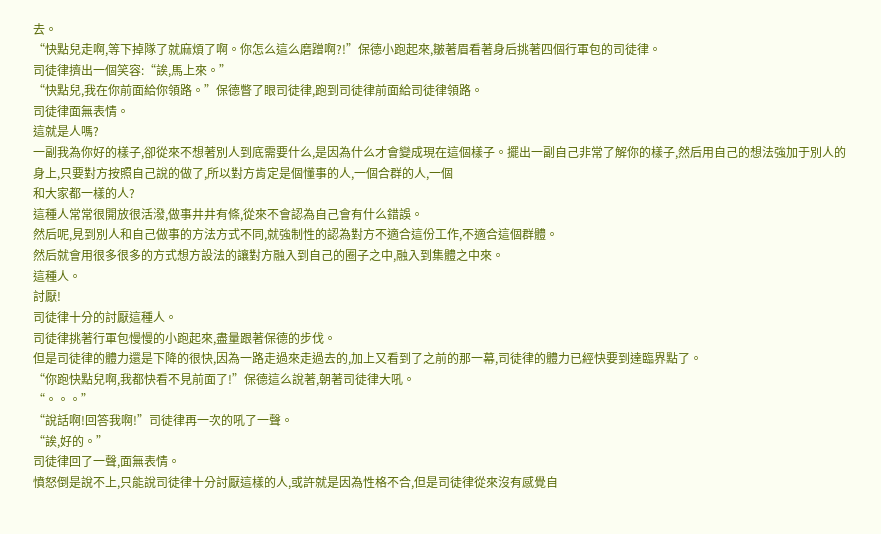去。
“快點兒走啊,等下掉隊了就麻煩了啊。你怎么這么磨蹭啊?!”保德小跑起來,皺著眉看著身后挑著四個行軍包的司徒律。
司徒律擠出一個笑容:“誒,馬上來。”
“快點兒,我在你前面給你領路。”保德瞥了眼司徒律,跑到司徒律前面給司徒律領路。
司徒律面無表情。
這就是人嗎?
一副我為你好的樣子,卻從來不想著別人到底需要什么,是因為什么才會變成現在這個樣子。擺出一副自己非常了解你的樣子,然后用自己的想法強加于別人的身上,只要對方按照自己說的做了,所以對方肯定是個懂事的人,一個合群的人,一個
和大家都一樣的人?
這種人常常很開放很活潑,做事井井有條,從來不會認為自己會有什么錯誤。
然后呢,見到別人和自己做事的方法方式不同,就強制性的認為對方不適合這份工作,不適合這個群體。
然后就會用很多很多的方式想方設法的讓對方融入到自己的圈子之中,融入到集體之中來。
這種人。
討厭!
司徒律十分的討厭這種人。
司徒律挑著行軍包慢慢的小跑起來,盡量跟著保德的步伐。
但是司徒律的體力還是下降的很快,因為一路走過來走過去的,加上又看到了之前的那一幕,司徒律的體力已經快要到達臨界點了。
“你跑快點兒啊,我都快看不見前面了!”保德這么說著,朝著司徒律大吼。
“。。。”
“說話啊!回答我啊!”司徒律再一次的吼了一聲。
“誒,好的。”
司徒律回了一聲,面無表情。
憤怒倒是說不上,只能說司徒律十分討厭這樣的人,或許就是因為性格不合,但是司徒律從來沒有感覺自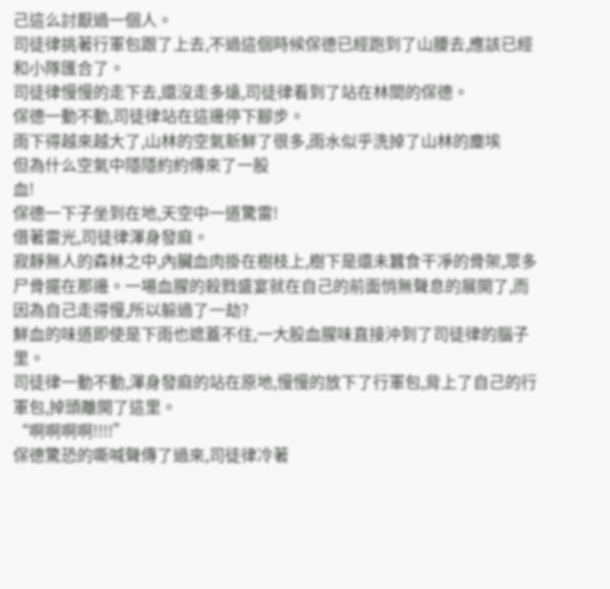己這么討厭過一個人。
司徒律挑著行軍包跟了上去,不過這個時候保德已經跑到了山腰去,應該已經和小隊匯合了。
司徒律慢慢的走下去,還沒走多遠,司徒律看到了站在林間的保德。
保德一動不動,司徒律站在這邊停下腳步。
雨下得越來越大了,山林的空氣新鮮了很多,雨水似乎洗掉了山林的塵埃
但為什么空氣中隱隱約約傳來了一股
血!
保德一下子坐到在地,天空中一道驚雷!
借著雷光,司徒律渾身發麻。
寂靜無人的森林之中,內臟血肉掛在樹枝上,樹下是還未蠶食干凈的骨架,眾多尸骨擺在那邊。一場血腥的殺戮盛宴就在自己的前面悄無聲息的展開了,而因為自己走得慢,所以躲過了一劫?
鮮血的味道即使是下雨也遮蓋不住,一大股血腥味直接沖到了司徒律的腦子里。
司徒律一動不動,渾身發麻的站在原地,慢慢的放下了行軍包,背上了自己的行軍包,掉頭離開了這里。
“啊啊啊啊!!!!”
保德驚恐的嘶喊聲傳了過來,司徒律冷著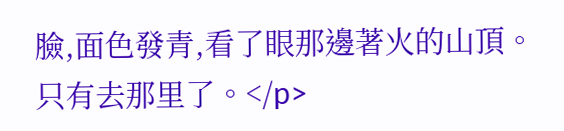臉,面色發青,看了眼那邊著火的山頂。
只有去那里了。</p>